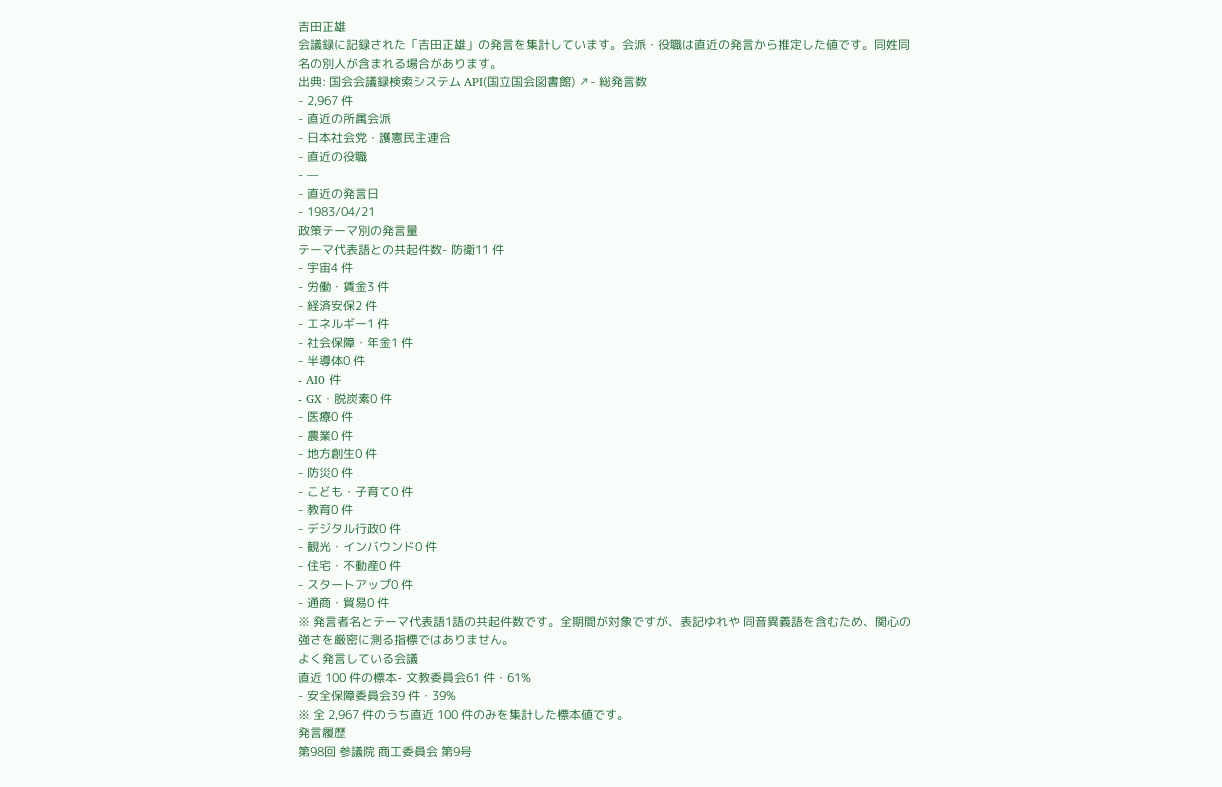吉田正雄
会議録に記録された「吉田正雄」の発言を集計しています。会派・役職は直近の発言から推定した値です。同姓同名の別人が含まれる場合があります。
出典: 国会会議録検索システム API(国立国会図書館) ↗- 総発言数
- 2,967 件
- 直近の所属会派
- 日本社会党・護憲民主連合
- 直近の役職
- —
- 直近の発言日
- 1983/04/21
政策テーマ別の発言量
テーマ代表語との共起件数- 防衛11 件
- 宇宙4 件
- 労働・賃金3 件
- 経済安保2 件
- エネルギー1 件
- 社会保障・年金1 件
- 半導体0 件
- AI0 件
- GX・脱炭素0 件
- 医療0 件
- 農業0 件
- 地方創生0 件
- 防災0 件
- こども・子育て0 件
- 教育0 件
- デジタル行政0 件
- 観光・インバウンド0 件
- 住宅・不動産0 件
- スタートアップ0 件
- 通商・貿易0 件
※ 発言者名とテーマ代表語1語の共起件数です。全期間が対象ですが、表記ゆれや 同音異義語を含むため、関心の強さを厳密に測る指標ではありません。
よく発言している会議
直近 100 件の標本- 文教委員会61 件・61%
- 安全保障委員会39 件・39%
※ 全 2,967 件のうち直近 100 件のみを集計した標本値です。
発言履歴
第98回 参議院 商工委員会 第9号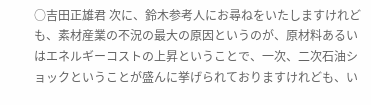○吉田正雄君 次に、鈴木参考人にお尋ねをいたしますけれども、素材産業の不況の最大の原因というのが、原材料あるいはエネルギーコストの上昇ということで、一次、二次石油ショックということが盛んに挙げられておりますけれども、い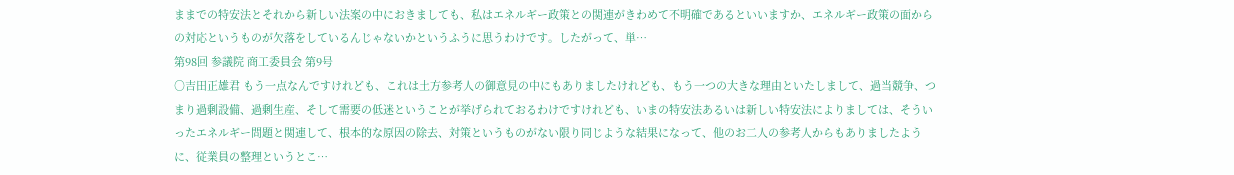ままでの特安法とそれから新しい法案の中におきましても、私はエネルギー政策との関連がきわめて不明確であるといいますか、エネルギー政策の面からの対応というものが欠落をしているんじゃないかというふうに思うわけです。したがって、単…
第98回 参議院 商工委員会 第9号
○吉田正雄君 もう一点なんですけれども、これは土方参考人の御意見の中にもありましたけれども、もう一つの大きな理由といたしまして、過当競争、つまり過剰設備、過剰生産、そして需要の低迷ということが挙げられておるわけですけれども、いまの特安法あるいは新しい特安法によりましては、そういったエネルギー問題と関連して、根本的な原因の除去、対策というものがない限り同じような結果になって、他のお二人の参考人からもありましたように、従業員の整理というとこ…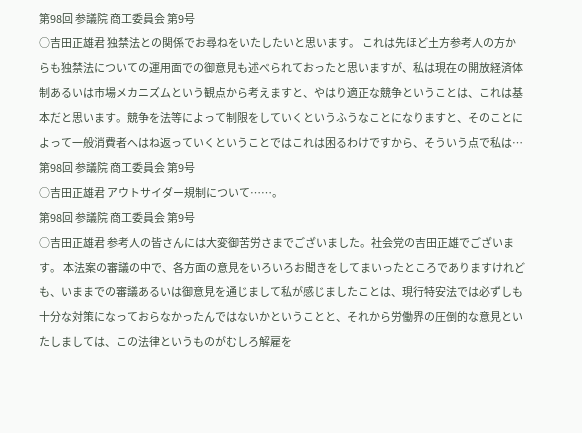第98回 参議院 商工委員会 第9号
○吉田正雄君 独禁法との関係でお尋ねをいたしたいと思います。 これは先ほど土方参考人の方からも独禁法についての運用面での御意見も述べられておったと思いますが、私は現在の開放経済体制あるいは市場メカニズムという観点から考えますと、やはり適正な競争ということは、これは基本だと思います。競争を法等によって制限をしていくというふうなことになりますと、そのことによって一般消費者へはね返っていくということではこれは困るわけですから、そういう点で私は…
第98回 参議院 商工委員会 第9号
○吉田正雄君 アウトサイダー規制について……。
第98回 参議院 商工委員会 第9号
○吉田正雄君 参考人の皆さんには大変御苦労さまでございました。社会党の吉田正雄でございます。 本法案の審議の中で、各方面の意見をいろいろお聞きをしてまいったところでありますけれども、いままでの審議あるいは御意見を通じまして私が感じましたことは、現行特安法では必ずしも十分な対策になっておらなかったんではないかということと、それから労働界の圧倒的な意見といたしましては、この法律というものがむしろ解雇を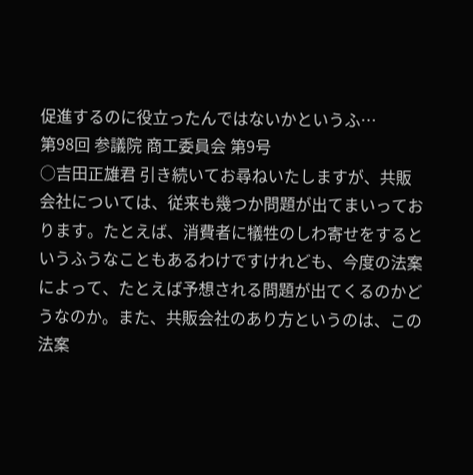促進するのに役立ったんではないかというふ…
第98回 参議院 商工委員会 第9号
○吉田正雄君 引き続いてお尋ねいたしますが、共販会社については、従来も幾つか問題が出てまいっております。たとえば、消費者に犠牲のしわ寄せをするというふうなこともあるわけですけれども、今度の法案によって、たとえば予想される問題が出てくるのかどうなのか。また、共販会社のあり方というのは、この法案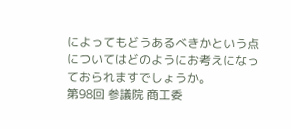によってもどうあるべきかという点についてはどのようにお考えになっておられますでしょうか。
第98回 参議院 商工委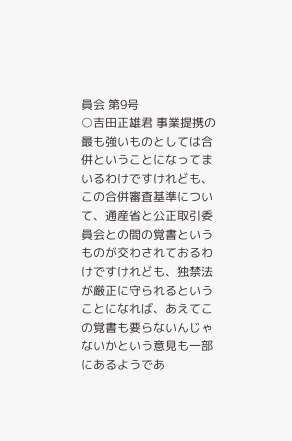員会 第9号
○吉田正雄君 事業提携の最も強いものとしては合併ということになってまいるわけですけれども、この合併審査基準について、通産省と公正取引委員会との間の覚書というものが交わされておるわけですけれども、独禁法が厳正に守られるということになれば、あえてこの覚書も要らないんじゃないかという意見も一部にあるようであ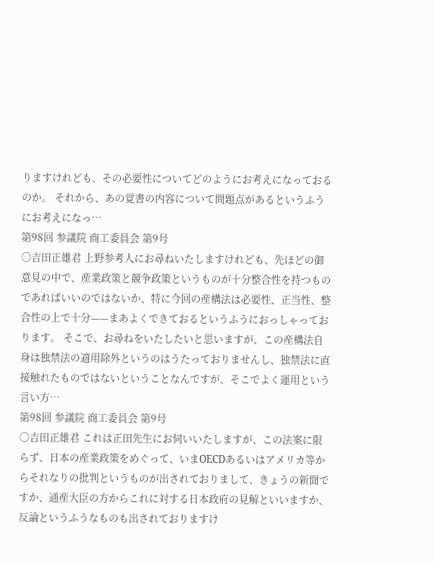りますけれども、その必要性についてどのようにお考えになっておるのか。 それから、あの覚書の内容について問題点があるというふうにお考えになっ…
第98回 参議院 商工委員会 第9号
○吉田正雄君 上野参考人にお尋ねいたしますけれども、先ほどの御意見の中で、産業政策と競争政策というものが十分整合性を持つものであればいいのではないか、特に今回の産構法は必要性、正当性、整合性の上で十分——まあよくできておるというふうにおっしゃっております。 そこで、お尋ねをいたしたいと思いますが、この産構法自身は独禁法の適用除外というのはうたっておりませんし、独禁法に直接触れたものではないということなんですが、そこでよく運用という言い方…
第98回 参議院 商工委員会 第9号
○吉田正雄君 これは正田先生にお伺いいたしますが、この法案に限らず、日本の産業政策をめぐって、いまOECDあるいはアメリカ等からそれなりの批判というものが出されておりまして、きょうの新聞ですか、通産大臣の方からこれに対する日本政府の見解といいますか、反論というふうなものも出されておりますけ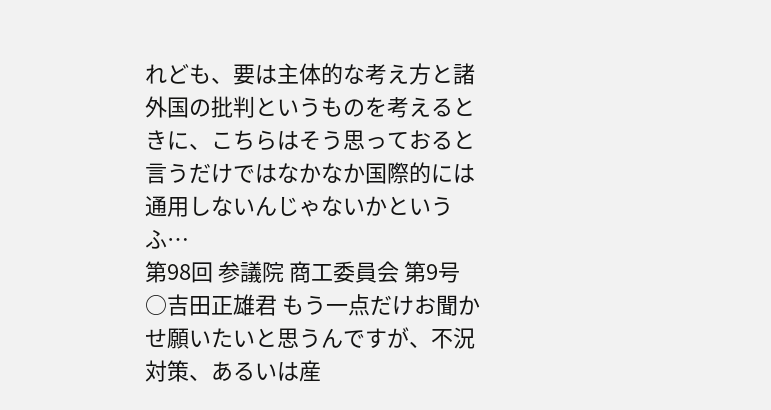れども、要は主体的な考え方と諸外国の批判というものを考えるときに、こちらはそう思っておると言うだけではなかなか国際的には通用しないんじゃないかというふ…
第98回 参議院 商工委員会 第9号
○吉田正雄君 もう一点だけお聞かせ願いたいと思うんですが、不況対策、あるいは産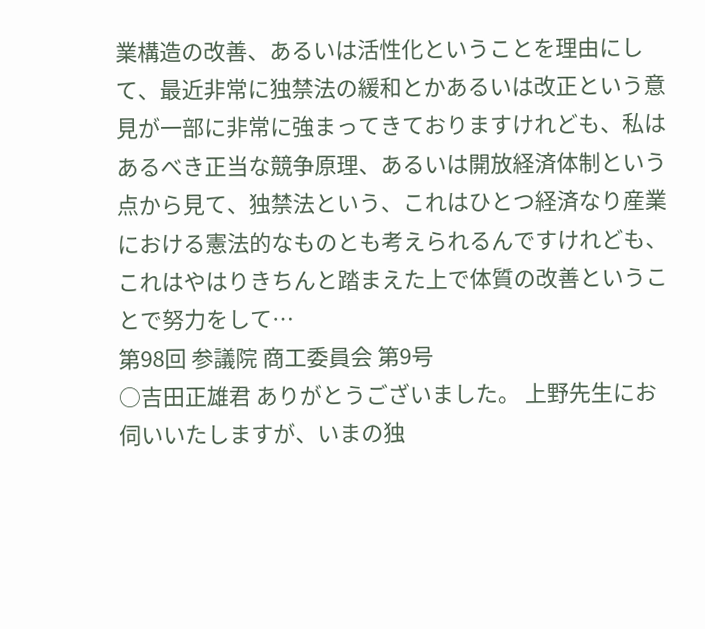業構造の改善、あるいは活性化ということを理由にして、最近非常に独禁法の緩和とかあるいは改正という意見が一部に非常に強まってきておりますけれども、私はあるべき正当な競争原理、あるいは開放経済体制という点から見て、独禁法という、これはひとつ経済なり産業における憲法的なものとも考えられるんですけれども、これはやはりきちんと踏まえた上で体質の改善ということで努力をして…
第98回 参議院 商工委員会 第9号
○吉田正雄君 ありがとうございました。 上野先生にお伺いいたしますが、いまの独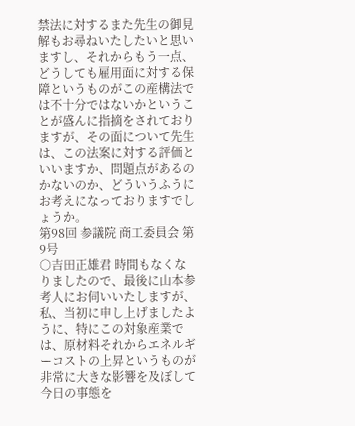禁法に対するまた先生の御見解もお尋ねいたしたいと思いますし、それからもう一点、どうしても雇用面に対する保障というものがこの産構法では不十分ではないかということが盛んに指摘をされておりますが、その面について先生は、この法案に対する評価といいますか、問題点があるのかないのか、どういうふうにお考えになっておりますでしょうか。
第98回 参議院 商工委員会 第9号
○吉田正雄君 時間もなくなりましたので、最後に山本参考人にお伺いいたしますが、私、当初に申し上げましたように、特にこの対象産業では、原材料それからエネルギーコストの上昇というものが非常に大きな影響を及ぼして今日の事態を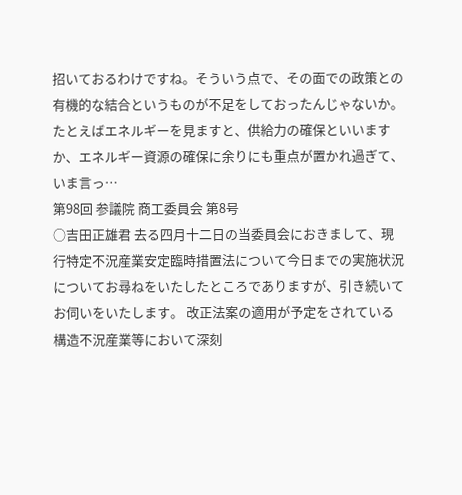招いておるわけですね。そういう点で、その面での政策との有機的な結合というものが不足をしておったんじゃないか。たとえばエネルギーを見ますと、供給力の確保といいますか、エネルギー資源の確保に余りにも重点が置かれ過ぎて、いま言っ…
第98回 参議院 商工委員会 第8号
○吉田正雄君 去る四月十二日の当委員会におきまして、現行特定不況産業安定臨時措置法について今日までの実施状況についてお尋ねをいたしたところでありますが、引き続いてお伺いをいたします。 改正法案の適用が予定をされている構造不況産業等において深刻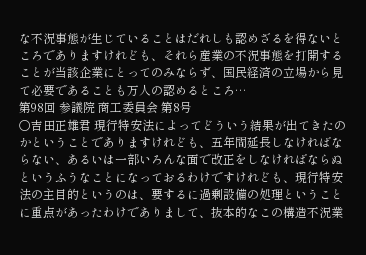な不況事態が生じていることはだれしも認めざるを得ないところでありますけれども、それら産業の不況事態を打開することが当該企業にとってのみならず、国民経済の立場から見て必要であることも万人の認めるところ…
第98回 参議院 商工委員会 第8号
○吉田正雄君 現行特安法によってどういう結果が出てきたのかということでありますけれども、五年間延長しなければならない、あるいは一部いろんな面で改正をしなければならぬというふうなことになっておるわけですけれども、現行特安法の主目的というのは、要するに過剰設備の処理ということに重点があったわけでありまして、抜本的なこの構造不況業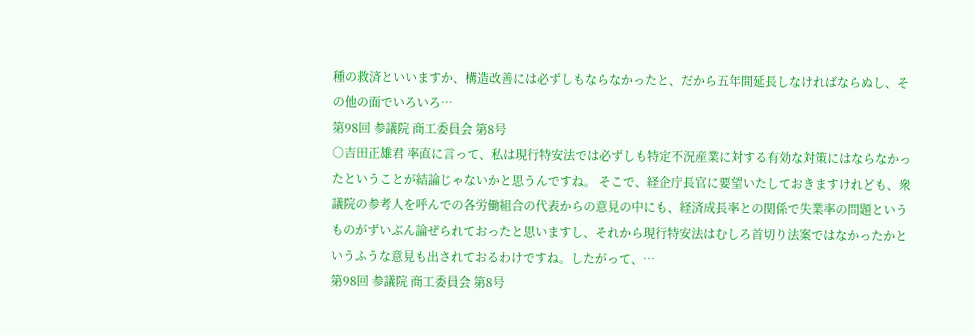種の救済といいますか、構造改善には必ずしもならなかったと、だから五年間延長しなければならぬし、その他の面でいろいろ…
第98回 参議院 商工委員会 第8号
○吉田正雄君 率直に言って、私は現行特安法では必ずしも特定不況産業に対する有効な対策にはならなかったということが結論じゃないかと思うんですね。 そこで、経企庁長官に要望いたしておきますけれども、衆議院の参考人を呼んでの各労働組合の代表からの意見の中にも、経済成長率との関係で失業率の問題というものがずいぶん論ぜられておったと思いますし、それから現行特安法はむしろ首切り法案ではなかったかというふうな意見も出されておるわけですね。したがって、…
第98回 参議院 商工委員会 第8号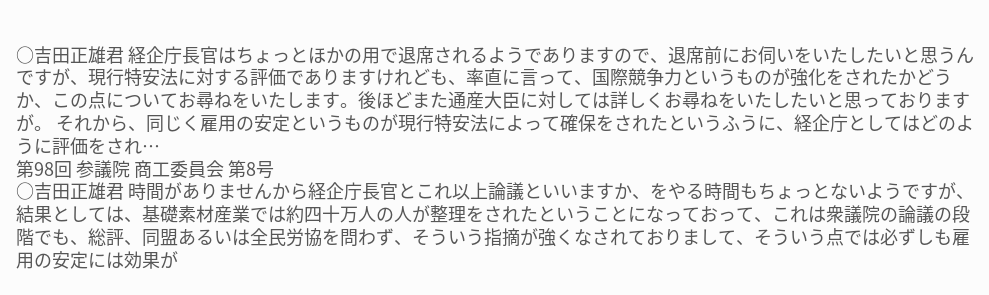○吉田正雄君 経企庁長官はちょっとほかの用で退席されるようでありますので、退席前にお伺いをいたしたいと思うんですが、現行特安法に対する評価でありますけれども、率直に言って、国際競争力というものが強化をされたかどうか、この点についてお尋ねをいたします。後ほどまた通産大臣に対しては詳しくお尋ねをいたしたいと思っておりますが。 それから、同じく雇用の安定というものが現行特安法によって確保をされたというふうに、経企庁としてはどのように評価をされ…
第98回 参議院 商工委員会 第8号
○吉田正雄君 時間がありませんから経企庁長官とこれ以上論議といいますか、をやる時間もちょっとないようですが、結果としては、基礎素材産業では約四十万人の人が整理をされたということになっておって、これは衆議院の論議の段階でも、総評、同盟あるいは全民労協を問わず、そういう指摘が強くなされておりまして、そういう点では必ずしも雇用の安定には効果が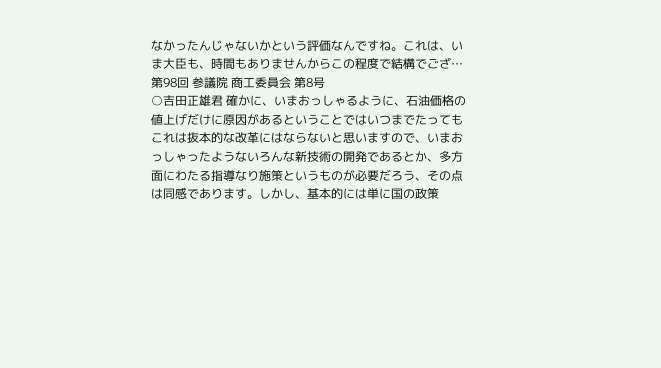なかったんじゃないかという評価なんですね。これは、いま大臣も、時間もありませんからこの程度で結構でござ…
第98回 参議院 商工委員会 第8号
○吉田正雄君 確かに、いまおっしゃるように、石油価格の値上げだけに原因があるということではいつまでたってもこれは抜本的な改革にはならないと思いますので、いまおっしゃったようないろんな新技術の開発であるとか、多方面にわたる指導なり施策というものが必要だろう、その点は同感であります。しかし、基本的には単に国の政策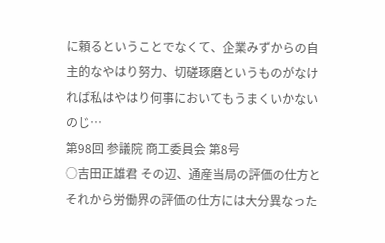に頼るということでなくて、企業みずからの自主的なやはり努力、切磋琢磨というものがなければ私はやはり何事においてもうまくいかないのじ…
第98回 参議院 商工委員会 第8号
○吉田正雄君 その辺、通産当局の評価の仕方とそれから労働界の評価の仕方には大分異なった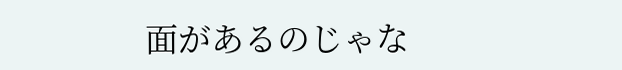面があるのじゃな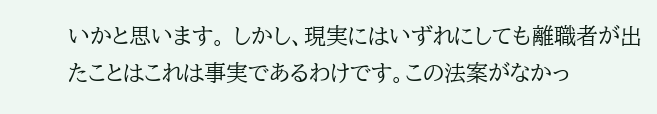いかと思います。 しかし、現実にはいずれにしても離職者が出たことはこれは事実であるわけです。この法案がなかっ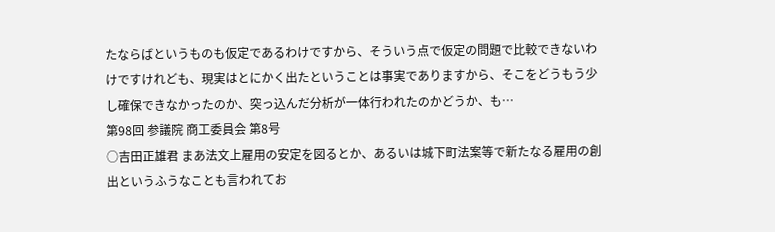たならばというものも仮定であるわけですから、そういう点で仮定の問題で比較できないわけですけれども、現実はとにかく出たということは事実でありますから、そこをどうもう少し確保できなかったのか、突っ込んだ分析が一体行われたのかどうか、も…
第98回 参議院 商工委員会 第8号
○吉田正雄君 まあ法文上雇用の安定を図るとか、あるいは城下町法案等で新たなる雇用の創出というふうなことも言われてお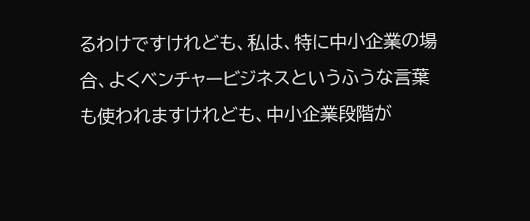るわけですけれども、私は、特に中小企業の場合、よくベンチャービジネスというふうな言葉も使われますけれども、中小企業段階が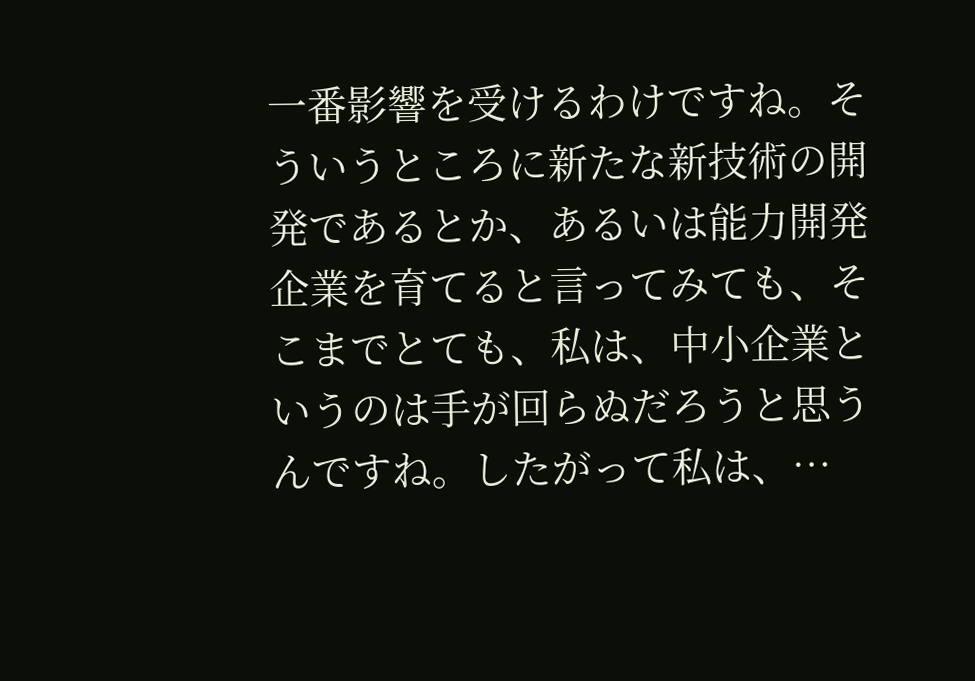一番影響を受けるわけですね。そういうところに新たな新技術の開発であるとか、あるいは能力開発企業を育てると言ってみても、そこまでとても、私は、中小企業というのは手が回らぬだろうと思うんですね。したがって私は、…